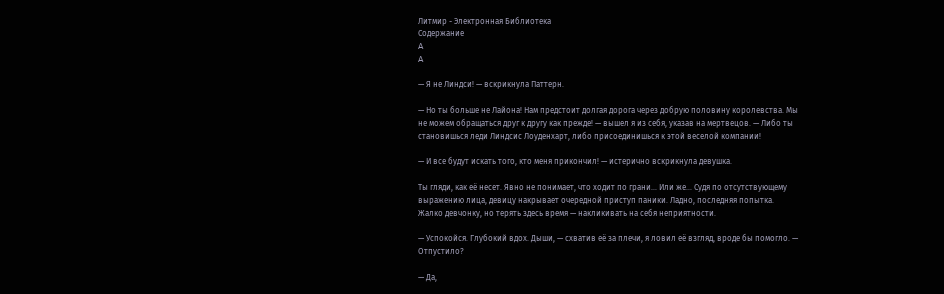Литмир - Электронная Библиотека
Содержание
A
A

— Я не Линдси! — вскрикнула Паттерн.

— Но ты больше не Лайона! Нам предстоит долгая дорога через добрую половину королевства. Мы не можем обращаться друг к другу как прежде! — вышел я из себя, указав на мертвецов. — Либо ты становишься леди Линдсис Лоуденхарт, либо присоединишься к этой веселой компании!

— И все будут искать того, кто меня прикончил! — истерично вскрикнула девушка.

Ты гляди, как её несет. Явно не понимает, что ходит по грани... Или же... Судя по отсутствующему выражению лица, девицу накрывает очередной приступ паники. Ладно, последняя попытка. Жалко девчонку, но терять здесь время — накликивать на себя неприятности.

— Успокойся. Глубокий вдох. Дыши, — схватив её за плечи, я ловил её взгляд, вроде бы помогло. — Отпустило?

— Да,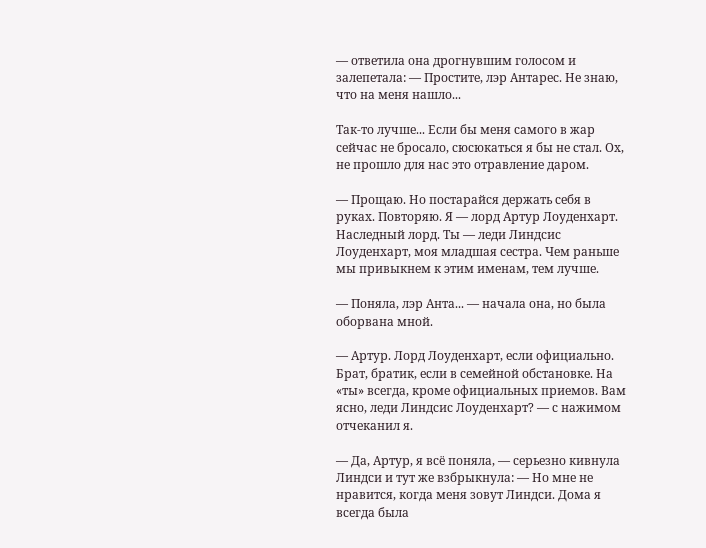— ответила она дрогнувшим голосом и залепетала: — Простите, лэр Антарес. Не знаю, что на меня нашло...

Так-то лучше... Если бы меня самого в жар сейчас не бросало, сюсюкаться я бы не стал. Ох, не прошло для нас это отравление даром.

— Прощаю. Но постарайся держать себя в руках. Повторяю. Я — лорд Артур Лоуденхарт. Наследный лорд. Ты — леди Линдсис Лоуденхарт, моя младшая сестра. Чем раньше мы привыкнем к этим именам, тем лучше.

— Поняла, лэр Анта... — начала она, но была оборвана мной.

— Артур. Лорд Лоуденхарт, если официально. Брат, братик, если в семейной обстановке. На «ты» всегда, кроме официальных приемов. Вам ясно, леди Линдсис Лоуденхарт? — с нажимом отчеканил я.

— Да, Артур, я всё поняла, — серьезно кивнула Линдси и тут же взбрыкнула: — Но мне не нравится, когда меня зовут Линдси. Дома я всегда была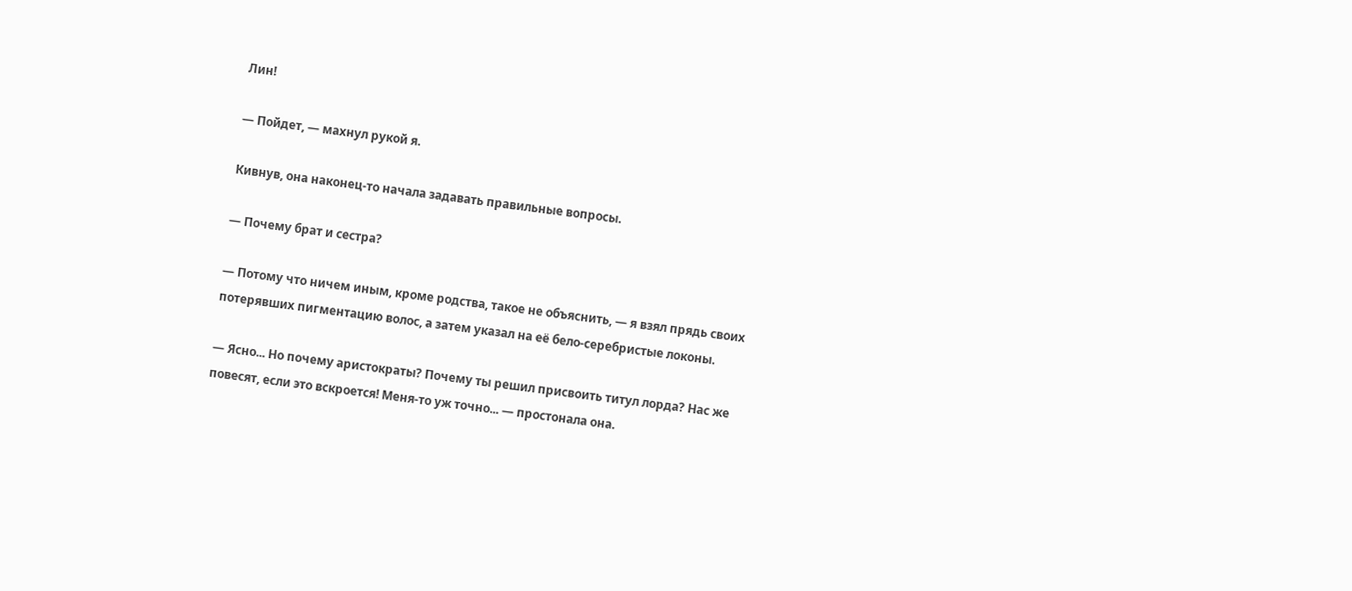Лин!

— Пойдет, — махнул рукой я.

Кивнув, она наконец-то начала задавать правильные вопросы.

— Почему брат и сестра?

— Потому что ничем иным, кроме родства, такое не объяснить, — я взял прядь своих потерявших пигментацию волос, а затем указал на её бело-серебристые локоны.

— Ясно... Но почему аристократы? Почему ты решил присвоить титул лорда? Нас же повесят, если это вскроется! Меня-то уж точно... — простонала она.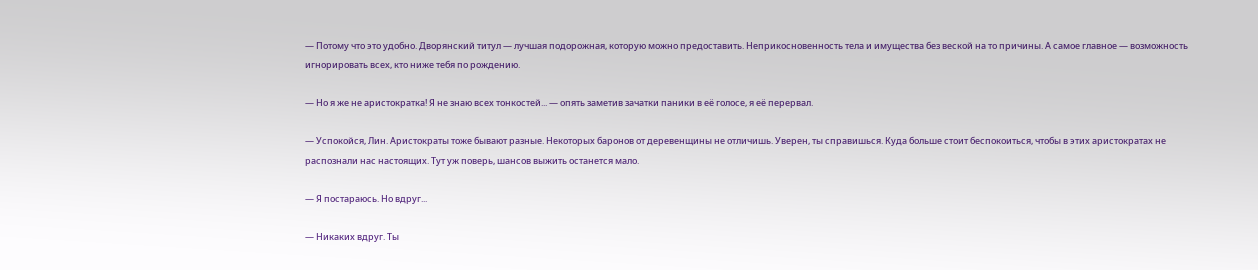— Потому что это удобно. Дворянский титул — лучшая подорожная, которую можно предоставить. Неприкосновенность тела и имущества без веской на то причины. А самое главное — возможность игнорировать всех, кто ниже тебя по рождению.

— Но я же не аристократка! Я не знаю всех тонкостей... — опять заметив зачатки паники в её голосе, я её перервал.

— Успокойся, Лин. Аристократы тоже бывают разные. Некоторых баронов от деревенщины не отличишь. Уверен, ты справишься. Куда больше стоит беспокоиться, чтобы в этих аристократах не распознали нас настоящих. Тут уж поверь, шансов выжить останется мало.

— Я постараюсь. Но вдруг...

— Никаких вдруг. Ты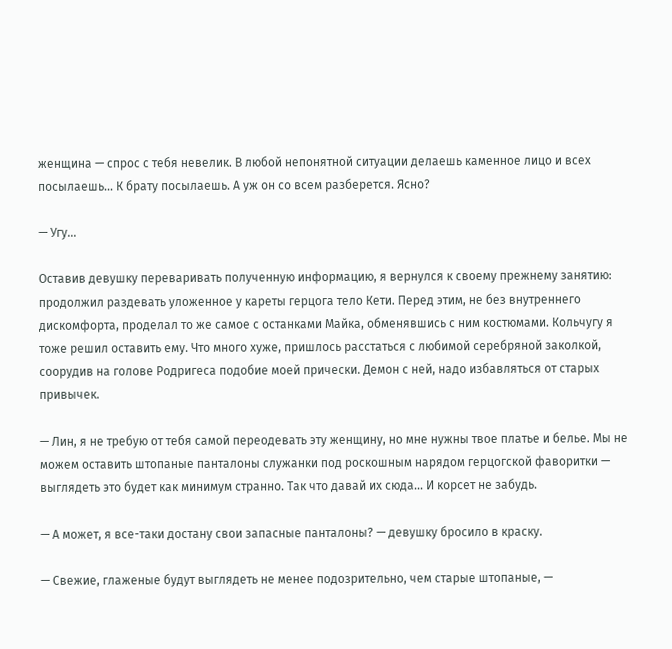женщина — спрос с тебя невелик. В любой непонятной ситуации делаешь каменное лицо и всех посылаешь... К брату посылаешь. А уж он со всем разберется. Ясно?

— Угу...

Оставив девушку переваривать полученную информацию, я вернулся к своему прежнему занятию: продолжил раздевать уложенное у кареты герцога тело Кети. Перед этим, не без внутреннего дискомфорта, проделал то же самое с останками Майка, обменявшись с ним костюмами. Кольчугу я тоже решил оставить ему. Что много хуже, пришлось расстаться с любимой серебряной заколкой, соорудив на голове Родригеса подобие моей прически. Демон с ней, надо избавляться от старых привычек.

— Лин, я не требую от тебя самой переодевать эту женщину, но мне нужны твое платье и белье. Мы не можем оставить штопаные панталоны служанки под роскошным нарядом герцогской фаворитки — выглядеть это будет как минимум странно. Так что давай их сюда... И корсет не забудь.

— А может, я все-таки достану свои запасные панталоны? — девушку бросило в краску.

— Свежие, глаженые будут выглядеть не менее подозрительно, чем старые штопаные, —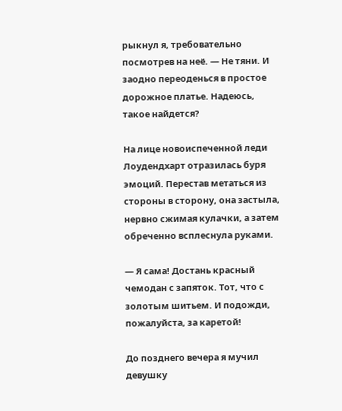рыкнул я, требовательно посмотрев на неё. — Не тяни. И заодно переоденься в простое дорожное платье. Надеюсь, такое найдется?

На лице новоиспеченной леди Лоудендхарт отразилась буря эмоций. Перестав метаться из стороны в сторону, она застыла, нервно сжимая кулачки, а затем обреченно всплеснула руками.

— Я сама! Достань красный чемодан с запяток. Тот, что с золотым шитьем. И подожди, пожалуйста, за каретой!

До позднего вечера я мучил девушку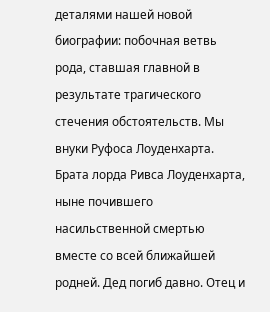деталями нашей новой биографии: побочная ветвь рода, ставшая главной в результате трагического стечения обстоятельств. Мы внуки Руфоса Лоуденхарта. Брата лорда Ривса Лоуденхарта, ныне почившего насильственной смертью вместе со всей ближайшей родней. Дед погиб давно. Отец и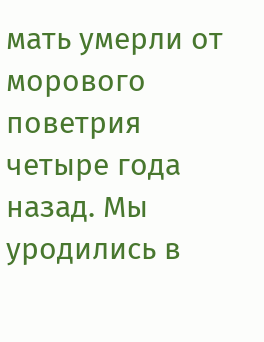мать умерли от морового поветрия четыре года назад. Мы уродились в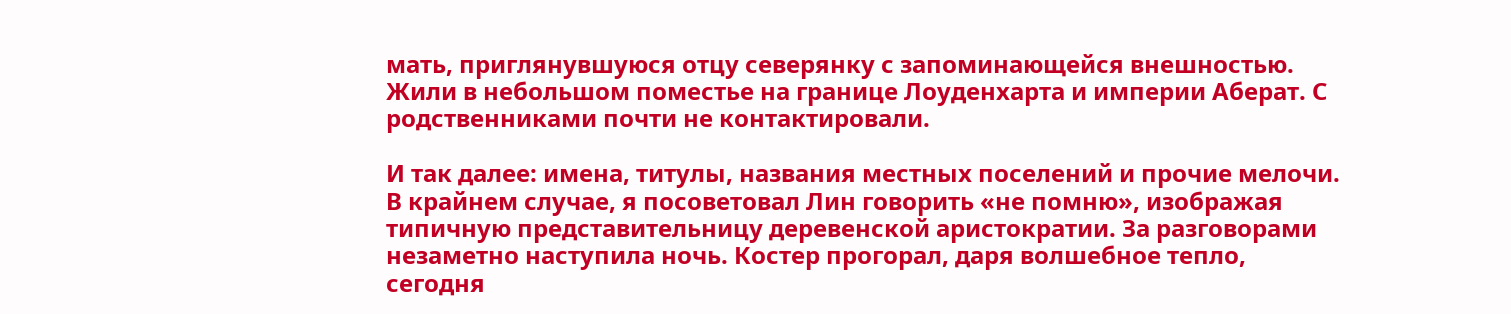мать, приглянувшуюся отцу северянку с запоминающейся внешностью. Жили в небольшом поместье на границе Лоуденхарта и империи Аберат. С родственниками почти не контактировали.

И так далее: имена, титулы, названия местных поселений и прочие мелочи. В крайнем случае, я посоветовал Лин говорить «не помню», изображая типичную представительницу деревенской аристократии. За разговорами незаметно наступила ночь. Костер прогорал, даря волшебное тепло, сегодня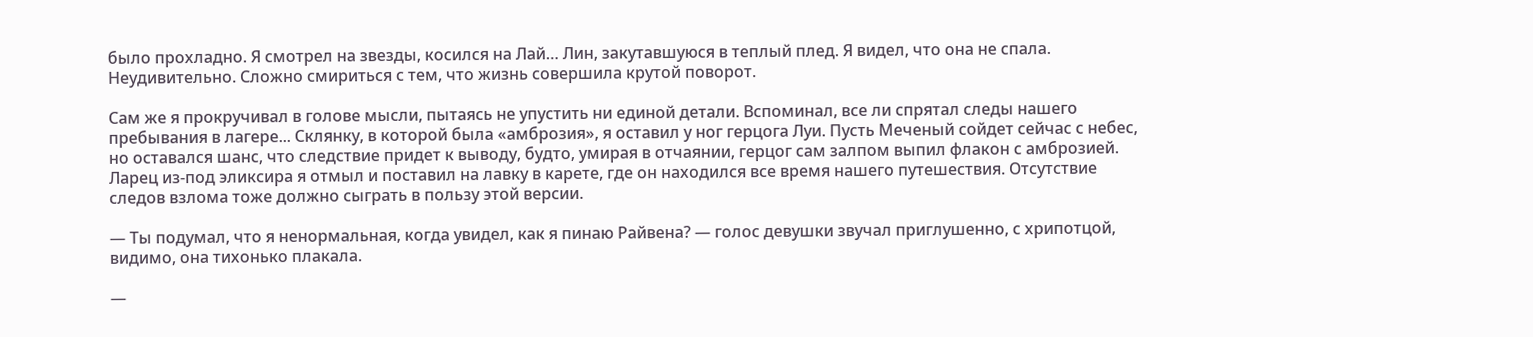было прохладно. Я смотрел на звезды, косился на Лай… Лин, закутавшуюся в теплый плед. Я видел, что она не спала. Неудивительно. Сложно смириться с тем, что жизнь совершила крутой поворот.

Сам же я прокручивал в голове мысли, пытаясь не упустить ни единой детали. Вспоминал, все ли спрятал следы нашего пребывания в лагере... Склянку, в которой была «амброзия», я оставил у ног герцога Луи. Пусть Меченый сойдет сейчас с небес, но оставался шанс, что следствие придет к выводу, будто, умирая в отчаянии, герцог сам залпом выпил флакон с амброзией. Ларец из-под эликсира я отмыл и поставил на лавку в карете, где он находился все время нашего путешествия. Отсутствие следов взлома тоже должно сыграть в пользу этой версии.

— Ты подумал, что я ненормальная, когда увидел, как я пинаю Райвена? — голос девушки звучал приглушенно, с хрипотцой, видимо, она тихонько плакала.

—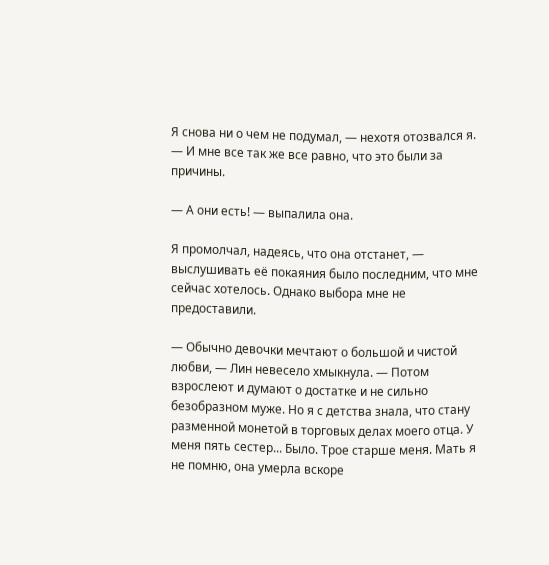Я снова ни о чем не подумал, — нехотя отозвался я. — И мне все так же все равно, что это были за причины.

— А они есть! — выпалила она.

Я промолчал, надеясь, что она отстанет, — выслушивать её покаяния было последним, что мне сейчас хотелось. Однако выбора мне не предоставили.

— Обычно девочки мечтают о большой и чистой любви, — Лин невесело хмыкнула. — Потом взрослеют и думают о достатке и не сильно безобразном муже. Но я с детства знала, что стану разменной монетой в торговых делах моего отца. У меня пять сестер... Было. Трое старше меня. Мать я не помню, она умерла вскоре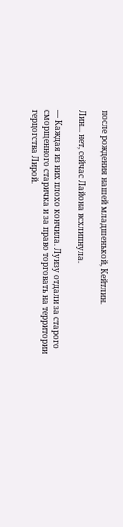после рождения нашей младшенькой, Кейтлин.

Лин... нет, сейчас Лайона всхлипнула.

— Каждая из них плохо кончила. Луизу отдали за старого сморщенного старичка и за право торговать на территории герцогства Лирой.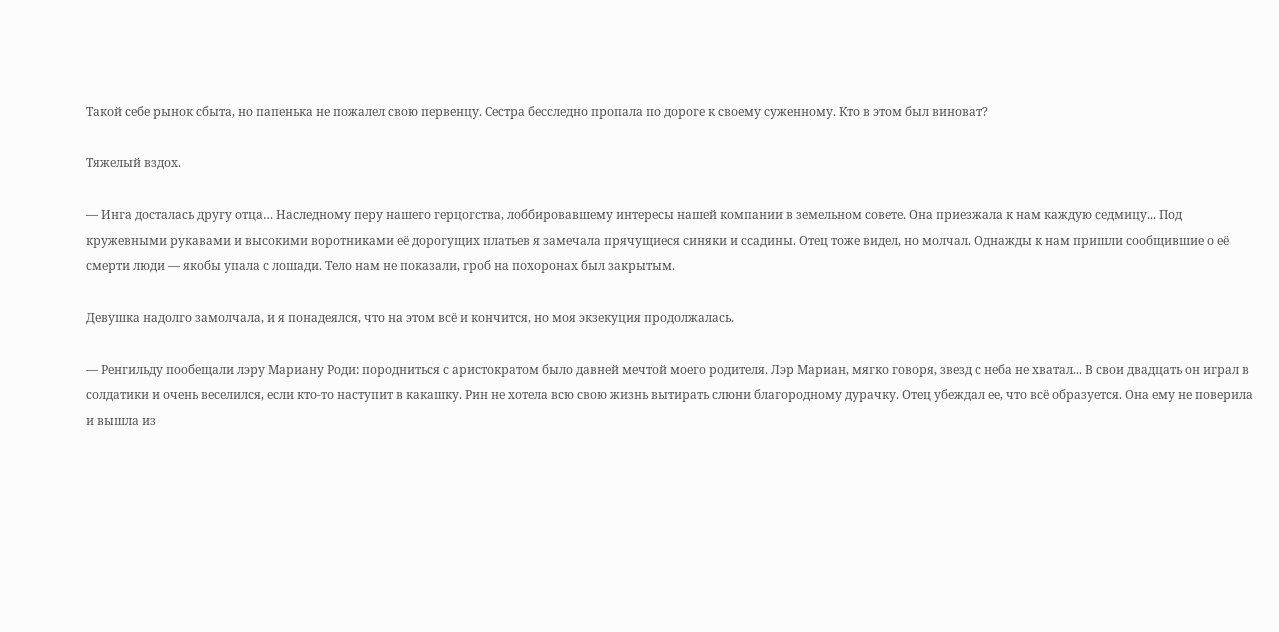Такой себе рынок сбыта, но папенька не пожалел свою первенцу. Сестра бесследно пропала по дороге к своему суженному. Кто в этом был виноват?

Тяжелый вздох.

— Инга досталась другу отца… Наследному перу нашего герцогства, лоббировавшему интересы нашей компании в земельном совете. Она приезжала к нам каждую седмицу... Под кружевными рукавами и высокими воротниками её дорогущих платьев я замечала прячущиеся синяки и ссадины. Отец тоже видел, но молчал. Однажды к нам пришли сообщившие о её смерти люди — якобы упала с лошади. Тело нам не показали, гроб на похоронах был закрытым.

Девушка надолго замолчала, и я понадеялся, что на этом всё и кончится, но моя экзекуция продолжалась.

— Ренгильду пообещали лэру Мариану Роди: породниться с аристократом было давней мечтой моего родителя. Лэр Мариан, мягко говоря, звезд с неба не хватал... В свои двадцать он играл в солдатики и очень веселился, если кто-то наступит в какашку. Рин не хотела всю свою жизнь вытирать слюни благородному дурачку. Отец убеждал ее, что всё образуется. Она ему не поверила и вышла из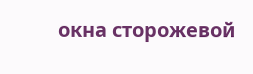окна сторожевой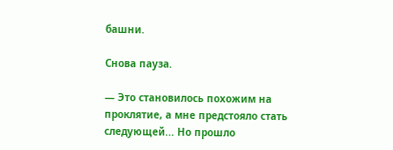башни.

Снова пауза.

— Это становилось похожим на проклятие, а мне предстояло стать следующей... Но прошло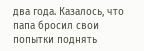два года. Казалось, что папа бросил свои попытки поднять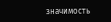значимость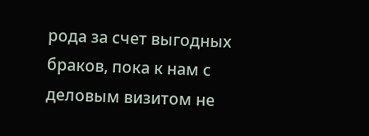рода за счет выгодных браков, пока к нам с деловым визитом не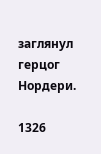заглянул герцог Нордери.

1326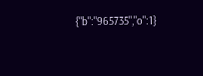{"b":"965735","o":1}